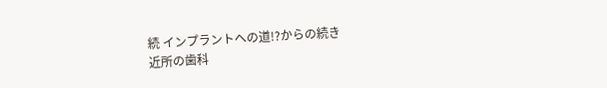続 インプラントへの道!?からの続き
近所の歯科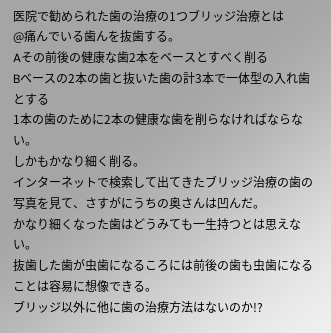医院で勧められた歯の治療の1つブリッジ治療とは
@痛んでいる歯んを抜歯する。
Aその前後の健康な歯2本をベースとすべく削る
Bベースの2本の歯と抜いた歯の計3本で一体型の入れ歯とする
1本の歯のために2本の健康な歯を削らなければならない。
しかもかなり細く削る。
インターネットで検索して出てきたブリッジ治療の歯の写真を見て、さすがにうちの奥さんは凹んだ。
かなり細くなった歯はどうみても一生持つとは思えない。
抜歯した歯が虫歯になるころには前後の歯も虫歯になることは容易に想像できる。
ブリッジ以外に他に歯の治療方法はないのか!?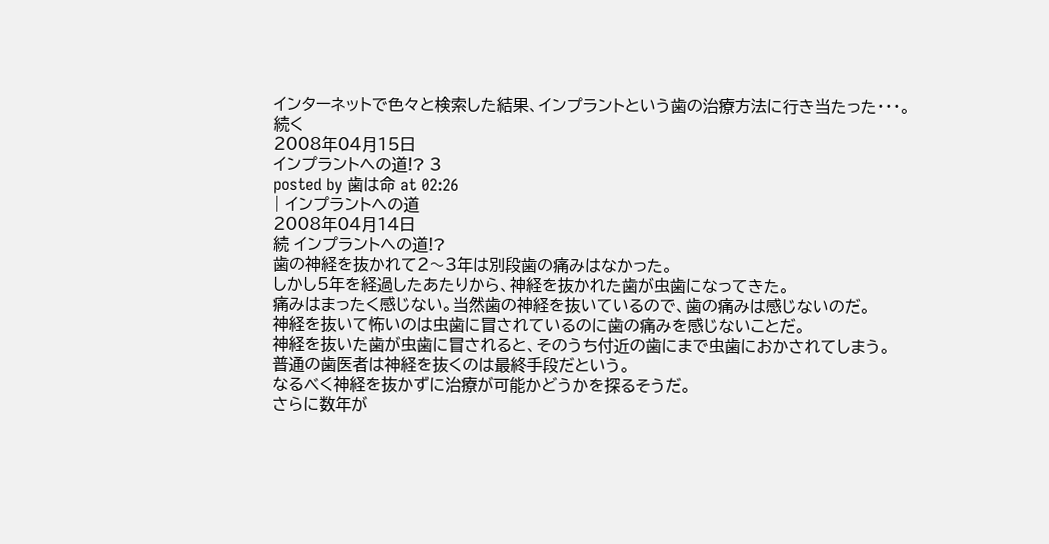インターネットで色々と検索した結果、インプラントという歯の治療方法に行き当たった・・・。
続く
2008年04月15日
インプラントへの道!? 3
posted by 歯は命 at 02:26
| インプラントへの道
2008年04月14日
続 インプラントへの道!?
歯の神経を抜かれて2〜3年は別段歯の痛みはなかった。
しかし5年を経過したあたりから、神経を抜かれた歯が虫歯になってきた。
痛みはまったく感じない。当然歯の神経を抜いているので、歯の痛みは感じないのだ。
神経を抜いて怖いのは虫歯に冒されているのに歯の痛みを感じないことだ。
神経を抜いた歯が虫歯に冒されると、そのうち付近の歯にまで虫歯におかされてしまう。
普通の歯医者は神経を抜くのは最終手段だという。
なるべく神経を抜かずに治療が可能かどうかを探るそうだ。
さらに数年が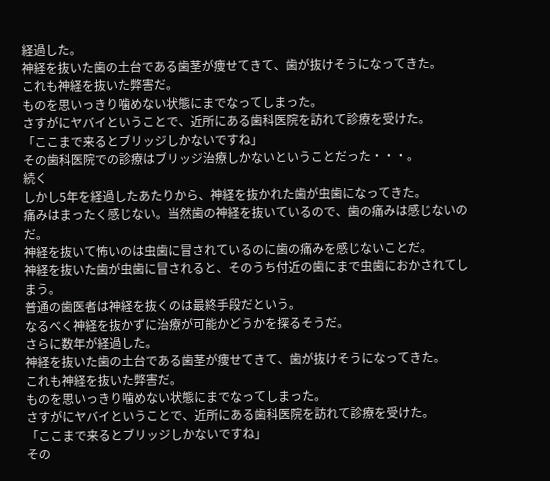経過した。
神経を抜いた歯の土台である歯茎が痩せてきて、歯が抜けそうになってきた。
これも神経を抜いた弊害だ。
ものを思いっきり噛めない状態にまでなってしまった。
さすがにヤバイということで、近所にある歯科医院を訪れて診療を受けた。
「ここまで来るとブリッジしかないですね」
その歯科医院での診療はブリッジ治療しかないということだった・・・。
続く
しかし5年を経過したあたりから、神経を抜かれた歯が虫歯になってきた。
痛みはまったく感じない。当然歯の神経を抜いているので、歯の痛みは感じないのだ。
神経を抜いて怖いのは虫歯に冒されているのに歯の痛みを感じないことだ。
神経を抜いた歯が虫歯に冒されると、そのうち付近の歯にまで虫歯におかされてしまう。
普通の歯医者は神経を抜くのは最終手段だという。
なるべく神経を抜かずに治療が可能かどうかを探るそうだ。
さらに数年が経過した。
神経を抜いた歯の土台である歯茎が痩せてきて、歯が抜けそうになってきた。
これも神経を抜いた弊害だ。
ものを思いっきり噛めない状態にまでなってしまった。
さすがにヤバイということで、近所にある歯科医院を訪れて診療を受けた。
「ここまで来るとブリッジしかないですね」
その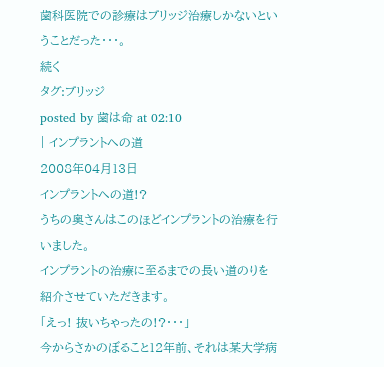歯科医院での診療はブリッジ治療しかないということだった・・・。
続く
タグ:ブリッジ
posted by 歯は命 at 02:10
| インプラントへの道
2008年04月13日
インプラントへの道!?
うちの奥さんはこのほどインプラントの治療を行いました。
インプラントの治療に至るまでの長い道のりを紹介させていただきます。
「えっ! 抜いちゃったの!?・・・」
今からさかのぼること12年前、それは某大学病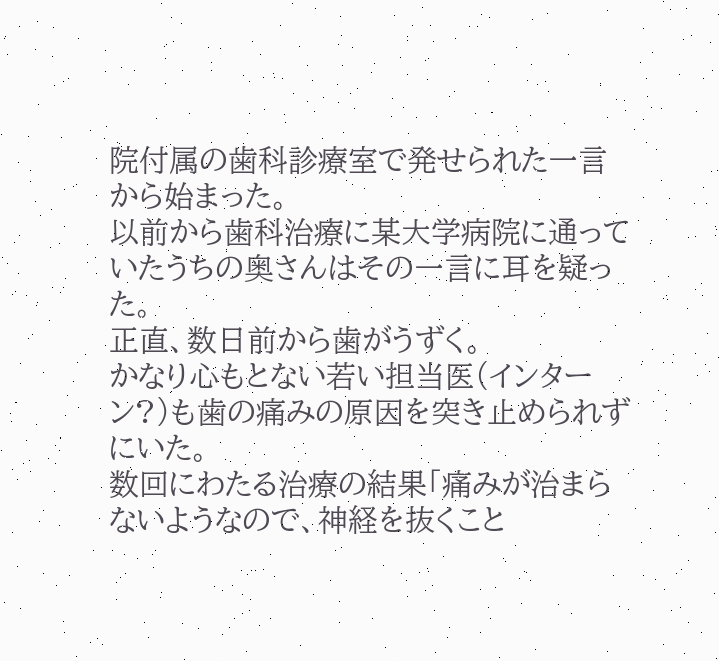院付属の歯科診療室で発せられた一言から始まった。
以前から歯科治療に某大学病院に通っていたうちの奥さんはその一言に耳を疑った。
正直、数日前から歯がうずく。
かなり心もとない若い担当医(インターン?)も歯の痛みの原因を突き止められずにいた。
数回にわたる治療の結果「痛みが治まらないようなので、神経を抜くこと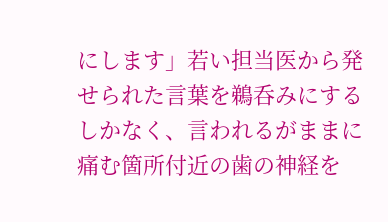にします」若い担当医から発せられた言葉を鵜呑みにするしかなく、言われるがままに痛む箇所付近の歯の神経を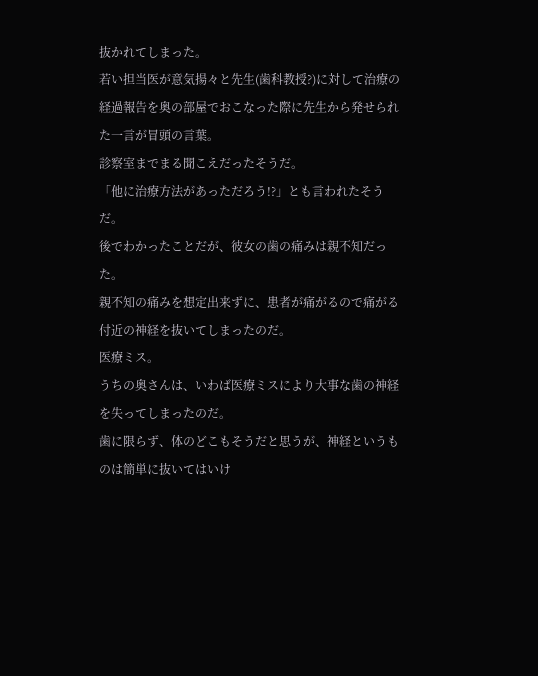抜かれてしまった。
若い担当医が意気揚々と先生(歯科教授?)に対して治療の経過報告を奥の部屋でおこなった際に先生から発せられた一言が冒頭の言葉。
診察室までまる聞こえだったそうだ。
「他に治療方法があっただろう!?」とも言われたそうだ。
後でわかったことだが、彼女の歯の痛みは親不知だった。
親不知の痛みを想定出来ずに、患者が痛がるので痛がる付近の神経を抜いてしまったのだ。
医療ミス。
うちの奥さんは、いわば医療ミスにより大事な歯の神経を失ってしまったのだ。
歯に限らず、体のどこもそうだと思うが、神経というものは簡単に抜いてはいけ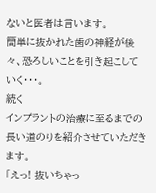ないと医者は言います。
簡単に抜かれた歯の神経が後々、恐ろしいことを引き起こしていく・・・。
続く
インプラントの治療に至るまでの長い道のりを紹介させていただきます。
「えっ! 抜いちゃっ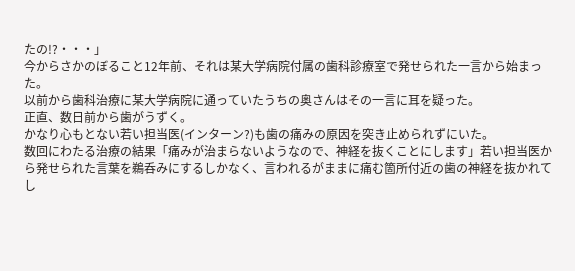たの!?・・・」
今からさかのぼること12年前、それは某大学病院付属の歯科診療室で発せられた一言から始まった。
以前から歯科治療に某大学病院に通っていたうちの奥さんはその一言に耳を疑った。
正直、数日前から歯がうずく。
かなり心もとない若い担当医(インターン?)も歯の痛みの原因を突き止められずにいた。
数回にわたる治療の結果「痛みが治まらないようなので、神経を抜くことにします」若い担当医から発せられた言葉を鵜呑みにするしかなく、言われるがままに痛む箇所付近の歯の神経を抜かれてし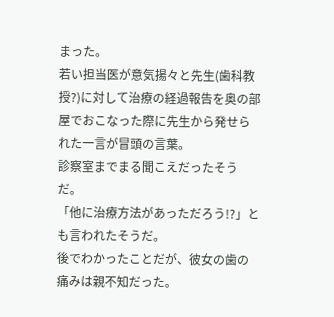まった。
若い担当医が意気揚々と先生(歯科教授?)に対して治療の経過報告を奥の部屋でおこなった際に先生から発せられた一言が冒頭の言葉。
診察室までまる聞こえだったそうだ。
「他に治療方法があっただろう!?」とも言われたそうだ。
後でわかったことだが、彼女の歯の痛みは親不知だった。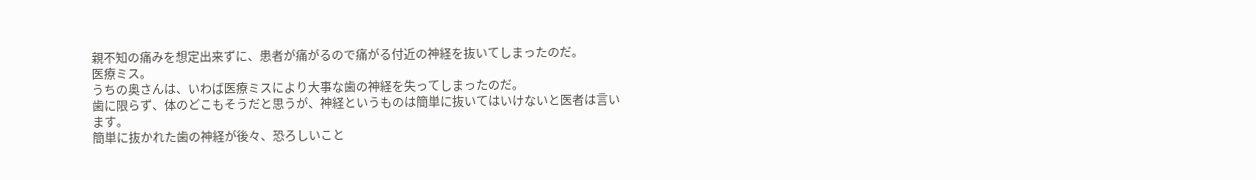親不知の痛みを想定出来ずに、患者が痛がるので痛がる付近の神経を抜いてしまったのだ。
医療ミス。
うちの奥さんは、いわば医療ミスにより大事な歯の神経を失ってしまったのだ。
歯に限らず、体のどこもそうだと思うが、神経というものは簡単に抜いてはいけないと医者は言います。
簡単に抜かれた歯の神経が後々、恐ろしいこと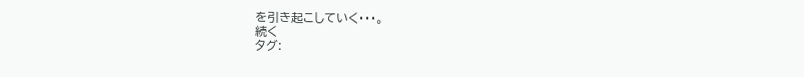を引き起こしていく・・・。
続く
タグ: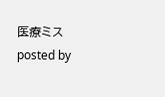医療ミス
posted by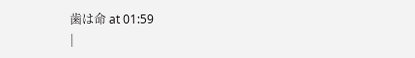歯は命 at 01:59
|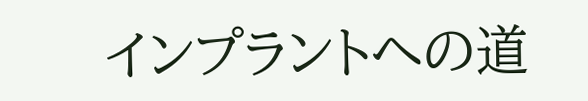インプラントへの道